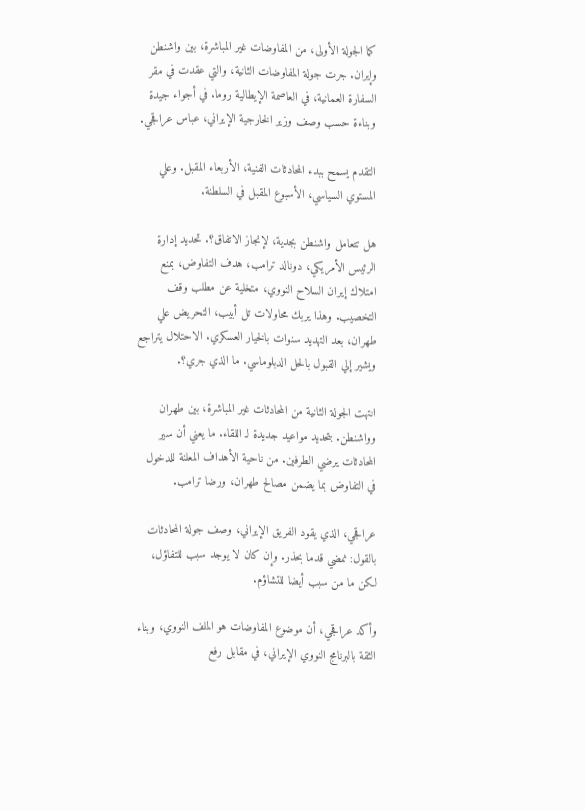كما الجولة الأولى، من المفاوضات غير المباشرة، بين واشنطن وإيران. جرت جولة المفاوضات الثانية، والتي عقدت في مقر السفارة العمانية، في العاصمة الإيطالية روما. في أجواء جيدة وبناءة حسب وصف وزير الخارجية الإيراني، عباس عراقجي.

التقدم يسمح ببدء المحادثات الفنية، الأربعاء المقبل. وعلي المستوي السياسي، الأسبوع المقبل في السلطنة.

هل تتعامل واشنطن بجدية، لإنجاز الاتفاق؟. تحديد إدارة الرئيس الأمريكي، دونالد ترامب، هدف التفاوض، بمنع امتلاك إيران السلاح النووي، متخلية عن مطلب وقف التخصيب. وهذا يربك محاولات تل أبيب، التحريض علي طهران، بعد التهديد سنوات بالخيار العسكري. الاحتلال يتراجع ويشير إلي القبول بالحل الدبلوماسي. ما الذي جري؟.

انتهت الجولة الثانية من المحادثات غير المباشرة، بين طهران وواشنطن. بتحديد مواعيد جديدة لـ اللقاء. ما يعني أن سير المحادثات يرضي الطرفين. من ناحية الأهداف المعلنة للدخول في التفاوض بما يضمن مصالح طهران، ورضا ترامب.

عراقجي، الذي يقود الفريق الإيراني، وصف جولة المحادثات بالقول: نمضي قدما بحذر. وإن كان لا يوجد سبب للتفاؤل، لكن ما من سبب أيضا للتشاؤم.

وأكد عراقجي، أن موضوع المفاوضات هو الملف النووي، وبناء الثقة بالبرنامج النووي الإيراني، في مقابل رفع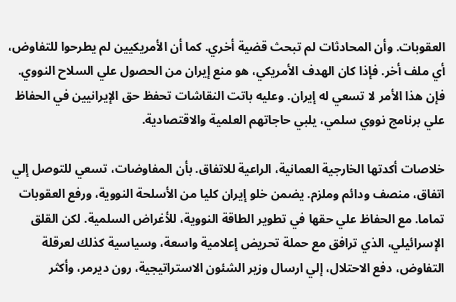العقوبات. وأن المحادثات لم تبحث قضية أخري. كما أن الأمريكيين لم يطرحوا للتفاوض، أي ملف أخر. فإذا كان الهدف الأمريكي، هو منع إيران من الحصول علي السلاح النووي. فإن هذا الأمر لا تسعي له إيران. وعليه باتت النقاشات تحفظ حق الإيرانيين في الحفاظ علي برنامج نووي سلمي، يلبي حاجاتهم العلمية والاقتصادية.

خلاصات أكدتها الخارجية العمانية، الراعية للاتفاق. بأن المفاوضات، تسعي للتوصل إلي اتفاق، منصف ودائم وملزم. يضمن خلو إيران كليا من الأسلحة النووية، ورفع العقوبات تماما. مع الحفاظ علي حقها في تطوير الطاقة النووية، للأغراض السلمية. لكن القلق الإسرائيلي، الذي ترافق مع حملة تحريض إعلامية واسعة، وسياسية كذلك لعرقلة التفاوض، دفع الاحتلال، إلي ارسال وزير الشئون الاستراتيجية، رون ديرمر، وأكثر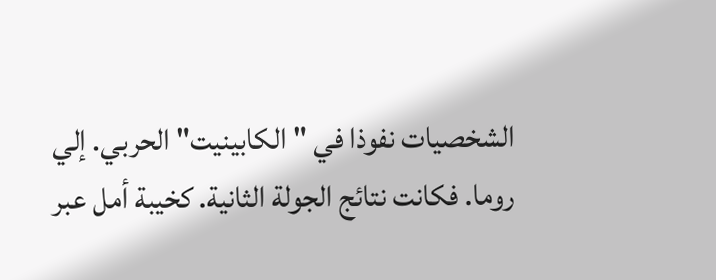الشخصيات نفوذا في "الكابينيت" الحربي. إلي روما. فكانت نتائج الجولة الثانية. كخيبة أمل عبر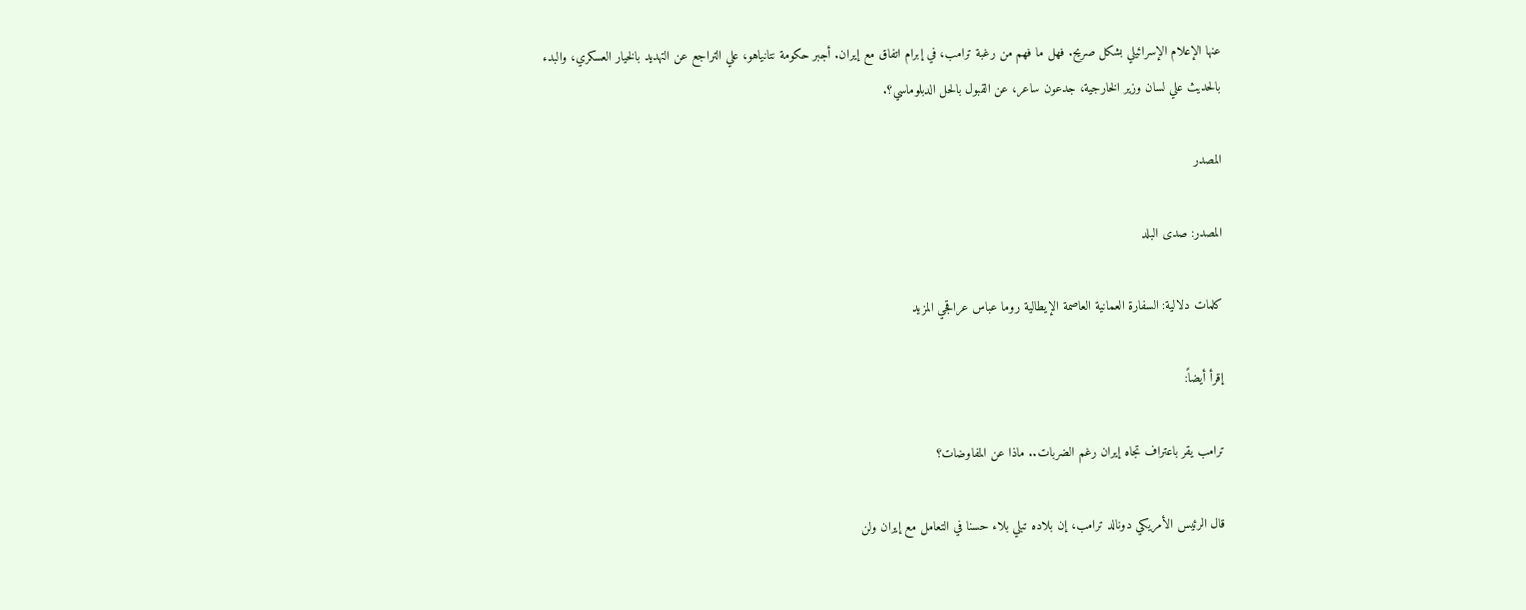عنها الإعلام الإسرائيلي بشكل صريح. فهل ما فهم من رغبة ترامب، في إبرام اتفاق مع إيران. أجبر حكومة نتانياهو، علي التراجع عن التهديد بالخيار العسكري، والبدء بالحديث علي لسان وزير الخارجية، جدعون ساعر، عن القبول بالحل الدبلوماسي؟.

المصدر

المصدر: صدى البلد

كلمات دلالية: السفارة العمانية العاصمة الإيطالية روما عباس عراقجي المزيد

إقرأ أيضاً:

ترامب يقر باعتراف تجاه إيران رغم الضربات.. ماذا عن المفاوضات؟

قال الرئيس الأمريكي دونالد ترامب، إن بلاده تبلي بلاء حسنا في التعامل مع إيران ولن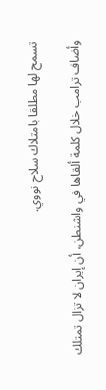تسمح لها مطلقا بامتلاك سلاح نووي.

وأضاف ترامب خلال كلمة ألقاها في واشنطن، أن إيران لا تزال تمتلك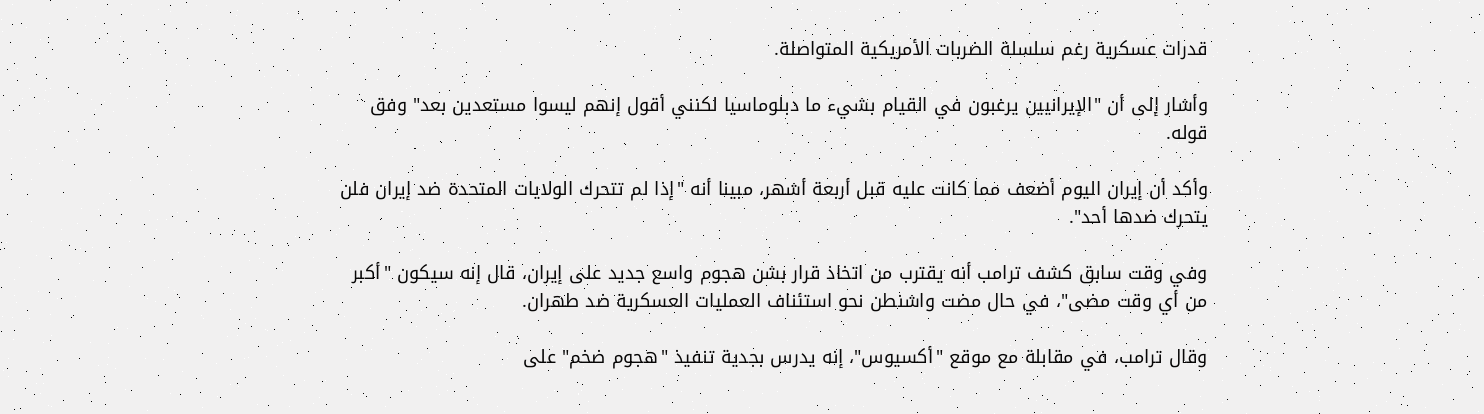قدرات عسكرية رغم سلسلة الضربات الأمريكية المتواصلة.

وأشار إلى أن "الإيرانيين يرغبون في القيام بشيء ما دبلوماسيا لكنني أقول إنهم ليسوا مستعدين بعد" وفق قوله.

وأكد أن إيران اليوم أضعف مما كانت عليه قبل أربعة أشهر، مبينا أنه "إذا لم تتحرك الولايات المتحدة ضد إيران فلن يتحرك ضدها أحد".

وفي وقت سابق كشف ترامب أنه يقترب من اتخاذ قرار بشن هجوم واسع جديد على إيران، قال إنه سيكون "أكبر من أي وقت مضى"، في حال مضت واشنطن نحو استئناف العمليات العسكرية ضد طهران.

وقال ترامب، في مقابلة مع موقع "أكسيوس"، إنه يدرس بجدية تنفيذ "هجوم ضخم" على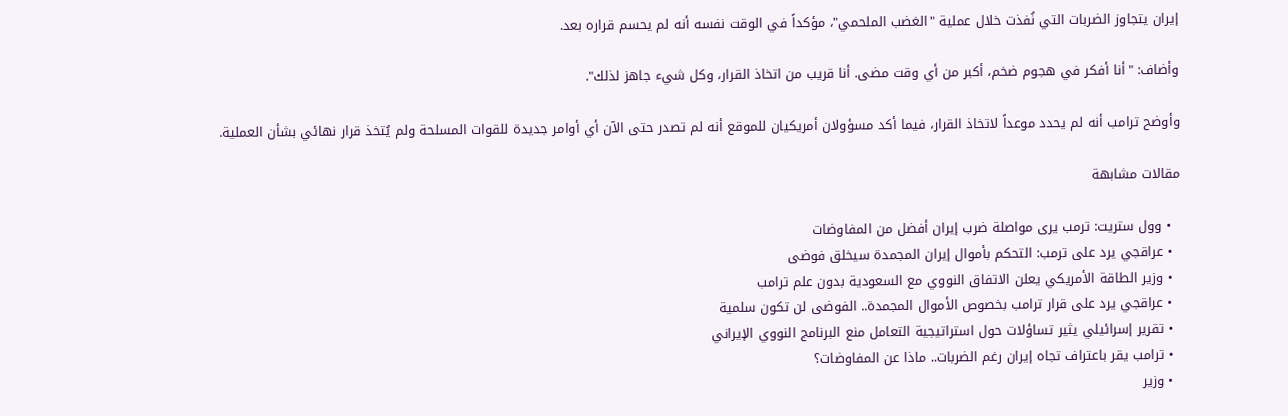إيران يتجاوز الضربات التي نُفذت خلال عملية "الغضب الملحمي"، مؤكداً في الوقت نفسه أنه لم يحسم قراره بعد.

وأضاف: "أنا أفكر في هجوم ضخم، أكبر من أي وقت مضى. أنا قريب من اتخاذ القرار، وكل شيء جاهز لذلك".

وأوضح ترامب أنه لم يحدد موعداً لاتخاذ القرار، فيما أكد مسؤولان أمريكيان للموقع أنه لم تصدر حتى الآن أي أوامر جديدة للقوات المسلحة ولم يُتخذ قرار نهائي بشأن العملية.

مقالات مشابهة

  • وول ستريت: ترمب يرى مواصلة ضرب إيران أفضل من المفاوضات
  • عراقجي يرد على ترمب: التحكم بأموال إيران المجمدة سيخلق فوضى
  • وزير الطاقة الأمريكي يعلن الاتفاق النووي مع السعودية بدون علم ترامب
  • عراقجي يرد على قرار ترامب بخصوص الأموال المجمدة.. الفوضى لن تكون سلمية
  • تقرير إسرائيلي يثير تساؤلات حول استراتيجية التعامل منع البرنامج النووي الإيراني
  • ترامب يقر باعتراف تجاه إيران رغم الضربات.. ماذا عن المفاوضات؟
  • وزير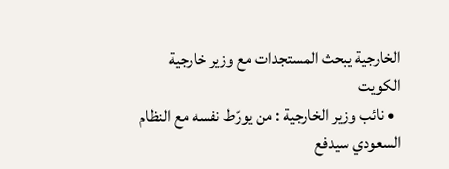الخارجية يبحث المستجدات مع وزير خارجية الكويت
  • نائب وزير الخارجية : من يورّط نفسه مع النظام السعودي سيدفع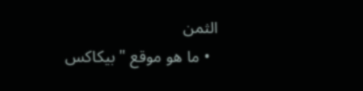الثمن
  • ما هو موقع "بيكاكس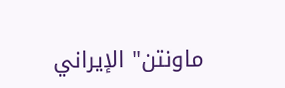ماونتن" الإيراني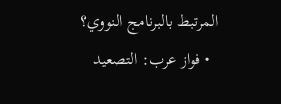المرتبط بالبرنامج النووي؟
  • فواز عرب: التصعيد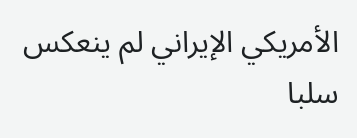الأمريكي الإيراني لم ينعكس سلبا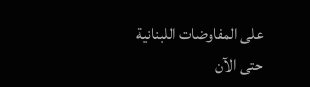على المفاوضات اللبنانية حتى الآن